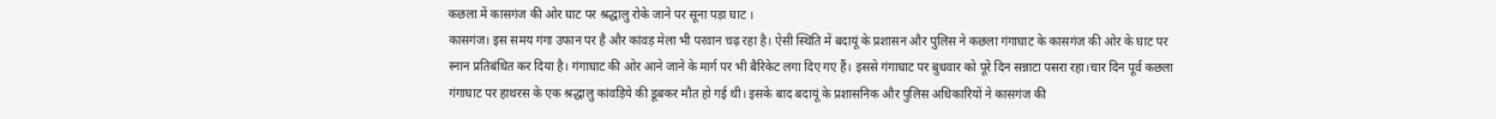कछला में कासगंज की ओर घाट पर श्रद्धालु रोके जाने पर सूना पड़ा घाट ।
कासगंज। इस समय गंगा उफान पर है और कांवड़ मेला भी परवान चढ़ रहा है। ऐसी स्थिति में बदायूं के प्रशासन और पुलिस ने कछला गंगाघाट के कासगंज की ओर के घाट पर स्नान प्रतिबंधित कर दिया है। गंगाघाट की ओर आने जाने के मार्ग पर भी बैरिकेट लगा दिए गए हैं। इससे गंगाघाट पर बुधवार को पूरे दिन सन्नाटा पसरा रहा।चार दिन पूर्व कछला गंगाघाट पर हाथरस के एक श्रद्धालु कांवड़िये की डूबकर मौत हो गई थी। इसके बाद बदायूं के प्रशासनिक और पुलिस अधिकारियों ने कासगंज की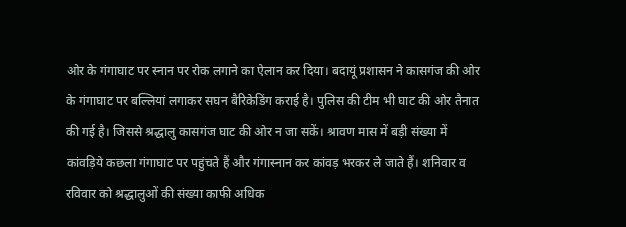ओर के गंगाघाट पर स्नान पर रोक लगाने का ऐलान कर दिया। बदायूं प्रशासन ने कासगंज की ओर के गंगाघाट पर बल्लियां लगाकर सघन बैरिकेडिंग कराई है। पुलिस की टीम भी घाट की ओर तैनात की गई है। जिससे श्रद्धालु कासगंज घाट की ओर न जा सकें। श्रावण मास में बड़ी संख्या में कांवड़िये कछला गंगाघाट पर पहुंचते हैं और गंगास्नान कर कांवड़ भरकर ले जाते हैं। शनिवार व रविवार को श्रद्धालुओं की संख्या काफी अधिक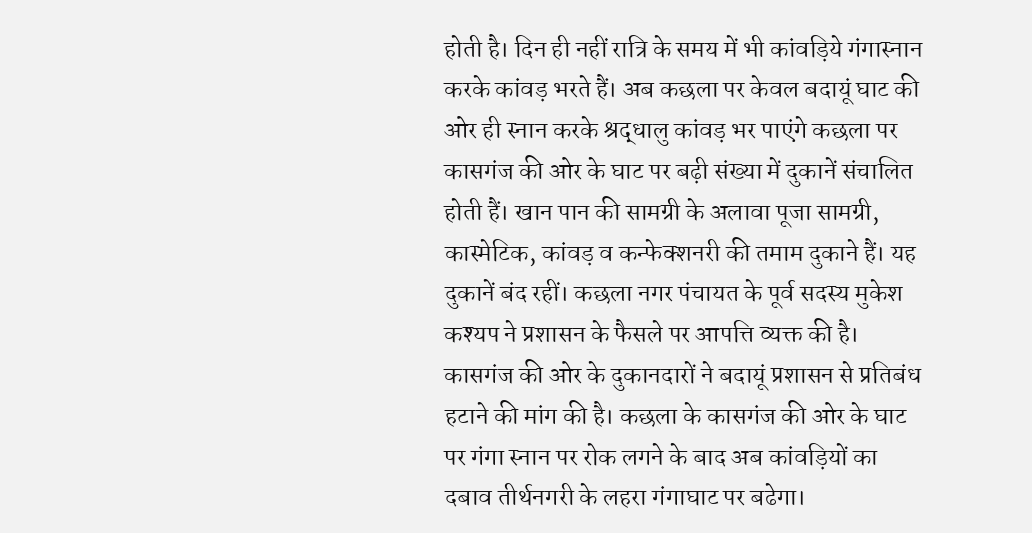होती है। दिन ही नहीं रात्रि के समय में भी कांवड़िये गंगास्नान करके कांवड़ भरते हैं। अब कछला पर केवल बदायूं घाट की ओर ही स्नान करके श्रद्धालु कांवड़ भर पाएंगे कछला पर कासगंज की ओर के घाट पर बढ़ी संख्या में दुकानें संचालित होती हैं। खान पान की सामग्री के अलावा पूजा सामग्री, कास्मेटिक, कांवड़ व कन्फेक्शनरी की तमाम दुकाने हैं। यह दुकानें बंद रहीं। कछला नगर पंचायत के पूर्व सदस्य मुकेश कश्यप ने प्रशासन के फैसले पर आपत्ति व्यक्त की है। कासगंज की ओर के दुकानदारों ने बदायूं प्रशासन से प्रतिबंध हटाने की मांग की है। कछला के कासगंज की ओर के घाट पर गंगा स्नान पर रोक लगने के बाद अब कांवड़ियों का दबाव तीर्थनगरी के लहरा गंगाघाट पर बढेगा।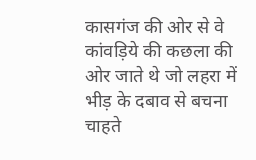कासगंज की ओर से वे कांवड़िये की कछला की ओर जाते थे जो लहरा में भीड़ के दबाव से बचना चाहते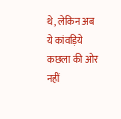थे, लेकिन अब ये कांवड़िये कछला की ओर नहीं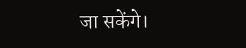जा सकेंगे।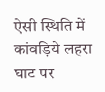ऐसी स्थिति में कांवड़िये लहरा घाट पर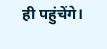ही पहुंचेंगे।